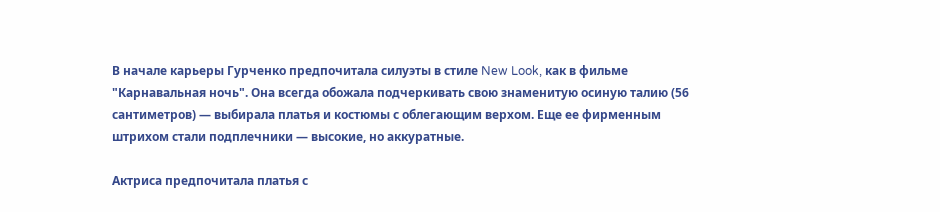В начале карьеры Гурченко предпочитала силуэты в стиле New Look, как в фильме "Карнавальная ночь". Она всегда обожала подчеркивать свою знаменитую осиную талию (56 сантиметров) — выбирала платья и костюмы с облегающим верхом. Еще ее фирменным штрихом стали подплечники — высокие, но аккуратные.

Актриса предпочитала платья с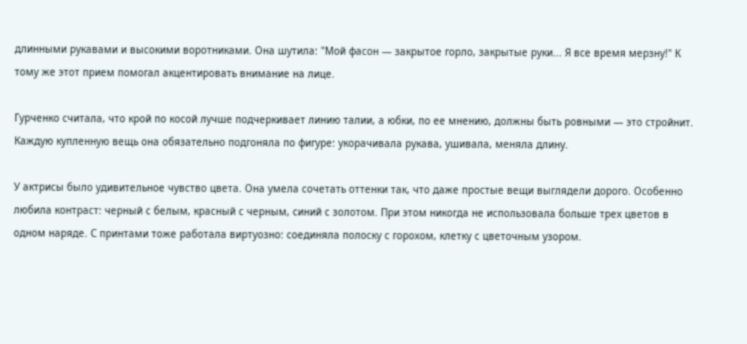длинными рукавами и высокими воротниками. Она шутила: "Мой фасон — закрытое горло, закрытые руки... Я все время мерзну!" К тому же этот прием помогал акцентировать внимание на лице.

Гурченко считала, что крой по косой лучше подчеркивает линию талии, а юбки, по ее мнению, должны быть ровными — это стройнит. Каждую купленную вещь она обязательно подгоняла по фигуре: укорачивала рукава, ушивала, меняла длину.

У актрисы было удивительное чувство цвета. Она умела сочетать оттенки так, что даже простые вещи выглядели дорого. Особенно любила контраст: черный с белым, красный с черным, синий с золотом. При этом никогда не использовала больше трех цветов в одном наряде. С принтами тоже работала виртуозно: соединяла полоску с горохом, клетку с цветочным узором.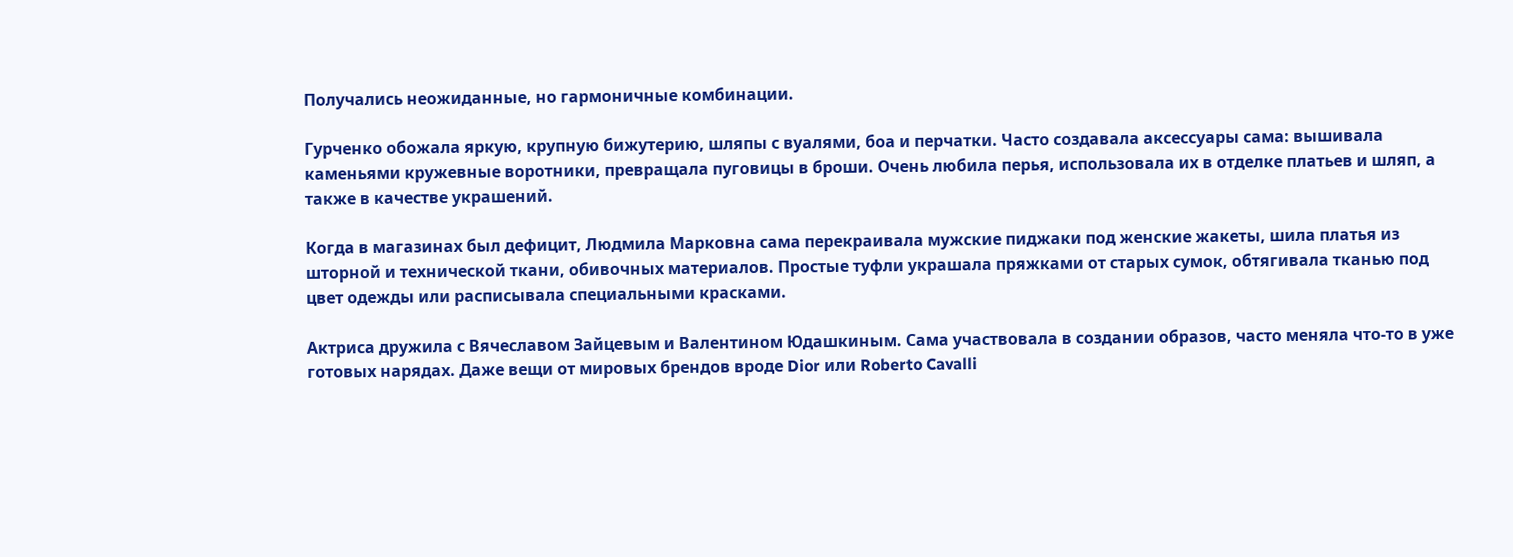Получались неожиданные, но гармоничные комбинации.

Гурченко обожала яркую, крупную бижутерию, шляпы с вуалями, боа и перчатки. Часто создавала аксессуары сама: вышивала каменьями кружевные воротники, превращала пуговицы в броши. Очень любила перья, использовала их в отделке платьев и шляп, а также в качестве украшений.

Когда в магазинах был дефицит, Людмила Марковна сама перекраивала мужские пиджаки под женские жакеты, шила платья из шторной и технической ткани, обивочных материалов. Простые туфли украшала пряжками от старых сумок, обтягивала тканью под цвет одежды или расписывала специальными красками.

Актриса дружила с Вячеславом Зайцевым и Валентином Юдашкиным. Сама участвовала в создании образов, часто меняла что-то в уже готовых нарядах. Даже вещи от мировых брендов вроде Dior или Roberto Cavalli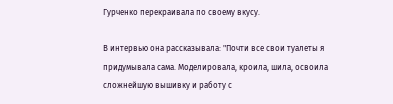Гурченко перекраивала по своему вкусу.

В интервью она рассказывала: "Почти все свои туалеты я придумывала сама. Моделировала, кроила, шила, освоила сложнейшую вышивку и работу с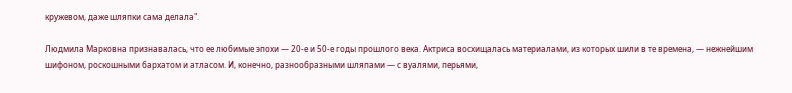кружевом, даже шляпки сама делала".

Людмила Марковна признавалась, что ее любимые эпохи — 20‑е и 50‑е годы прошлого века. Актриса восхищалась материалами, из которых шили в те времена, — нежнейшим шифоном, роскошными бархатом и атласом. И, конечно, разнообразными шляпами — с вуалями, перьями,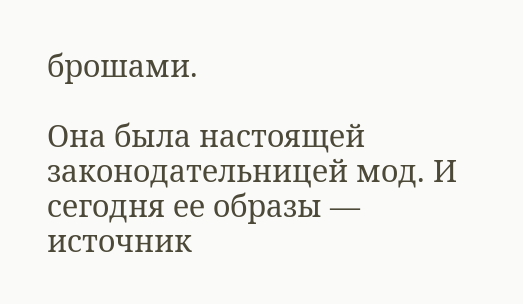брошами.

Она была настоящей законодательницей мод. И сегодня ее образы — источник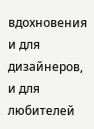вдохновения и для дизайнеров, и для любителей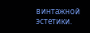винтажной эстетики.